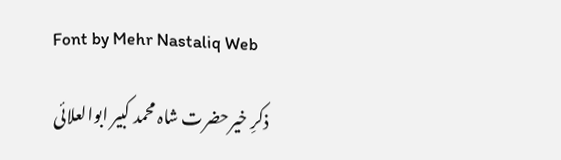Font by Mehr Nastaliq Web

ذکرِ خیرحضرت شاہ محمد کبیر ابوالعلائی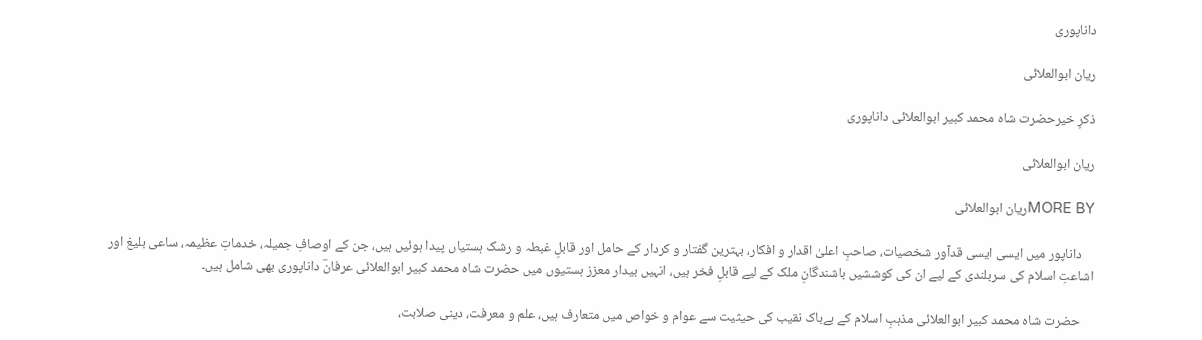داناپوری

ریان ابوالعلائی

ذکرِ خیرحضرت شاہ محمد کبیر ابوالعلائی داناپوری

ریان ابوالعلائی

MORE BYریان ابوالعلائی

    داناپور میں ایسی ایسی قدآور شخصیات، صاحبِ اعلیٰ اقدار و افکار، بہترین گفتار و کردار کے حامل اور قابلِ غبطہ و رشک ہستیاں پیدا ہوئیں ہیں، جن کے اوصافِ جمیلہ، خدماتِ عظیمہ، ساعی بلیغ اور اشاعتِ اسلام کی سربلندی کے لیے ان کی کوششیں باشندگانِ ملک کے لیے قابلِ فخر ہیں، انہیں بیدار معزز ہستیوں میں حضرت شاہ محمد کبیر ابوالعلائی عرفانؔ داناپوری بھی شامل ہیں۔

    حضرت شاہ محمد کبیر ابوالعلائی مذہبِ اسلام کے بےباک نقیب کی حیثیت سے عوام و خواص میں متعارف ہیں، علم و معرفت، دینی صلابت،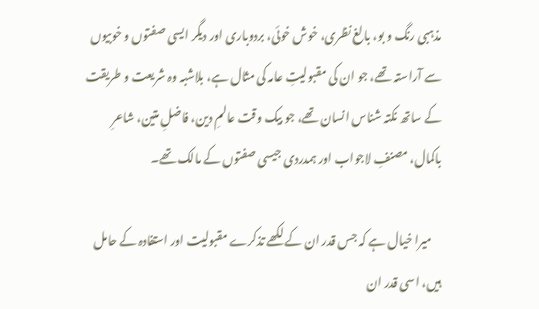مذہبی رنگ و بو، بالغ نظری، خوش خوئی، بردوباری اور دیگر ایسی صفتوں و خوبیوں سے آراستہ تھے، جو ان کی مقبولیتِ عامہ کی مثال ہے، بلاشبہ وہ شریعت و طریقت کے ساتھ نکتہ شناس انسان تھے، جو بیک وقت عالمِ دین، فاضلِ متین، شاعرِ باکمال، مصنفِ لاجواب اور ہمدردی جیسی صفتوں کے مالک تھے۔

    میرا خیال ہے کہ جس قدر ان کے لکھے تذکرے مقبولیت اور استفادہ کے حامل ہیں، اسی قدر ان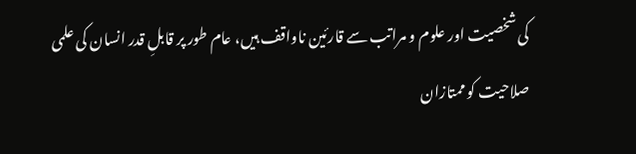کی شخصیت اور علوم و مراتب سے قارئین ناواقف ہیں، عام طور پر قابلِ قدر انسان کی علمی صلاحیت کو ممتازان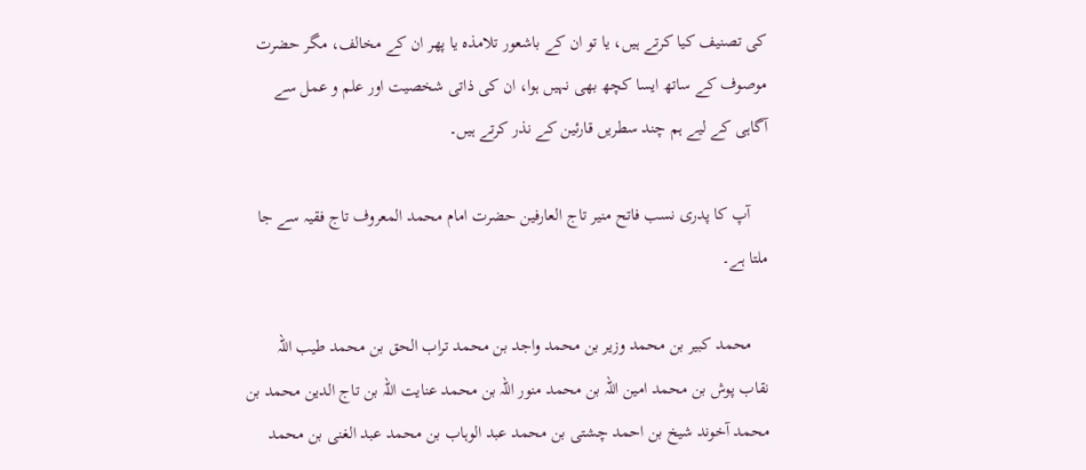کی تصنیف کیا کرتے ہیں، یا تو ان کے باشعور تلامذہ یا پھر ان کے مخالف، مگر حضرت موصوف کے ساتھ ایسا کچھ بھی نہیں ہوا، ان کی ذاتی شخصیت اور علم و عمل سے آگاہی کے لیے ہم چند سطریں قارئین کے نذر کرتے ہیں۔

    آپ کا پدری نسب فاتح منیر تاج العارفین حضرت امام محمد المعروف تاج فقیہ سے جا ملتا ہے۔

    محمد کبیر بن محمد وزیر بن محمد واجد بن محمد تراب الحق بن محمد طیب اللہ نقاب پوش بن محمد امین اللہ بن محمد منور اللہ بن محمد عنایت اللہ بن تاج الدین محمد بن محمد آخوند شیخ بن احمد چشتی بن محمد عبد الوہاب بن محمد عبد الغنی بن محمد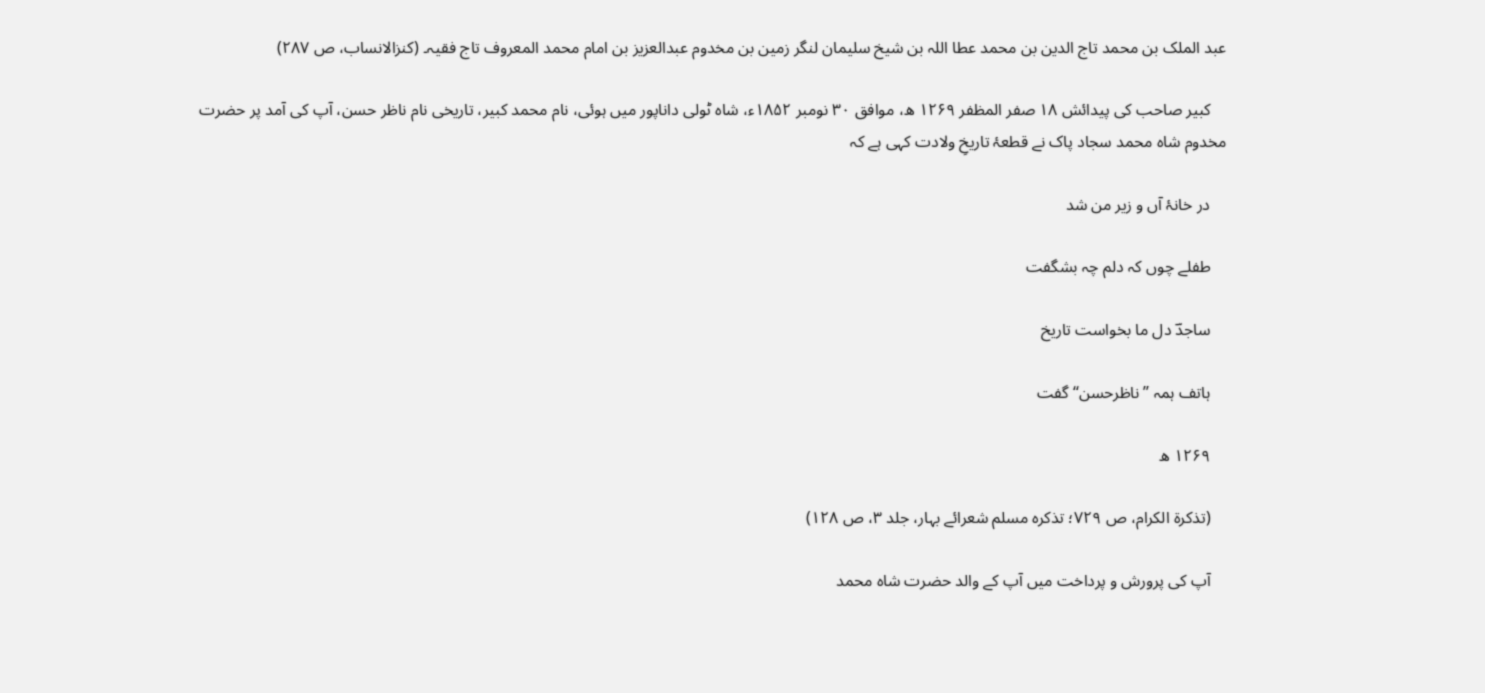عبد الملک بن محمد تاج الدین بن محمد عطا اللہ بن شیخ سلیمان لنگر زمین بن مخدوم عبدالعزیز بن امام محمد المعروف تاج فقیہ۔ (کنزالانساب، ص ۲۸۷)

    کبیر صاحب کی پیدائش ۱۸ صفر المظفر ۱۲۶۹ ھ، موافق ۳۰ نومبر ۱۸۵۲ء، شاہ ٹولی داناپور میں ہوئی، نام محمد کبیر، تاریخی نام ناظر حسن، آپ کی آمد پر حضرت مخدوم شاہ محمد سجاد پاک نے قطعۂ تاریخِ ولادت کہی ہے کہ

    در خانۂ آں و زیر من شد

    طفلے چوں کہ دلم چہ بشگفت

    ساجدؔ دل ما بخواست تاریخ

    ہاتف ہمہ ’’ناظرحسن‘‘ گفت

    ۱۲۶۹ ھ

    (تذکرۃ الکرام، ص ۷۲۹؛ تذکرہ مسلم شعرائے بہار، جلد ۳، ص ۱۲۸)

    آپ کی پرورش و پرداخت میں آپ کے والد حضرت شاہ محمد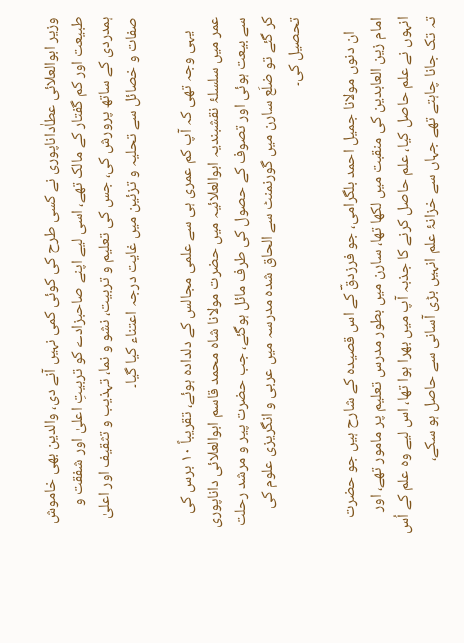وزیر ابوالعلائی عطاٰداناپوری نے کسی طرح کی کوئی کمی نہیں آنے دی، والدین بھی خاموش طبیعت اور کم گفتار کے مالک تھے، اسی لیے اپنے صاحبزادے کو تربیتِ اعلیٰ اور شفقت و ہمدردی کے ساتھ پرورش کی، جس کی تعلیم و تربیت، نشو و نما، تہذیب و تثقیف اور اعلیٰ صفات و خصائل سے تحلیہ و تزئین میں غایت درجہ اعتناء کیا گیا۔

    یہی وجہ تھی کہ آپ کم عمری ہی سے علمی مجالس کے دلدادہ ہوئے، تقریباً ۱۰ برس کی عمر میں سلسلۂ نقشبندیہ ابوالعلائیہ میں حضرت مولانا شاہ محمد قاسم ابوالعلائی داناپوری سے بیعت ہوئی اور تصوف کے حصول کی طرف مائل ہوگئے، جب حضرت پیر و مرشد رحلت کر گئے تو ضلَع سارن میں گورنمنٹ سے الحاق شدہ مدرسہ میں عربی و انگریزی علوم کی تحصیل کی۔

    ان دنوں مولانا جمیل احمد بلگرامی، جو فرزدقؔ کے اس قصیدہ کے شارح ہیں جو حضرت امام زین العابدین کی منقبت میں لکھا تھا، سارن میں بطور مدرس تعلیم پر مامور تھے، اور انہوں نے علم حاصل کیا، علم حاصل کرنے کا جذبہ آپ میں بھرا ہوا تھا، اس لیے وہ علم کے اُس تہ تک جانا چاہتے تھے جہاں سے خزانۂ علم انہیں بڑی آسانی سے حاصل ہو سکے،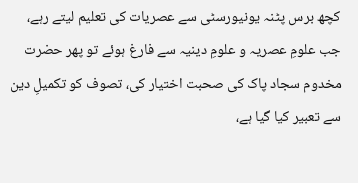کچھ برس پٹنہ یونیورسٹی سے عصریات کی تعلیم لیتے رہے، جب علومِ عصریہ و علومِ دینیہ سے فارغ ہوئے تو پھر حضرت مخدوم سجاد پاک کی صحبت اختیار کی، تصوف کو تکمیلِ دین سے تعبیر کیا گیا ہے،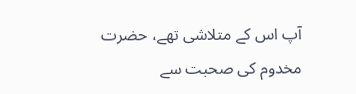آپ اس کے متلاشی تھے، حضرت مخدوم کی صحبت سے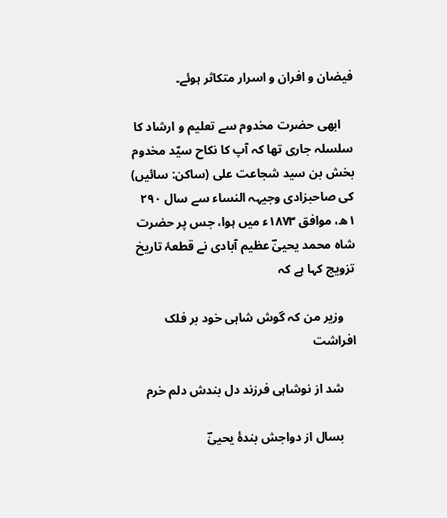فیضان و افران و اسرار متکاثر ہوئے۔

    ابھی حضرت مخدوم سے تعلیم و ارشاد کا سلسلہ جاری تھا کہ آپ کا نکاح سیّد مخدوم بخش بن سید شجاعت علی (ساکن: سائیں) کی صاحبزادی وجیہہ النساء سے سال ۲۹۰ ۱ھ، موافق ۱۸۷۳ء میں ہوا، جس پر حضرت شاہ محمد یحییٰؔ عظیم آبادی نے قطعۂ تاریخ تزویج کہا ہے کہ

    وزیر من کہ گوش شاہی خود بر فلک افراشت

    شد از نوشاہی فرزند دل بندش دلم خرم

    بسال از دواجش بندۂ یحییٰؔ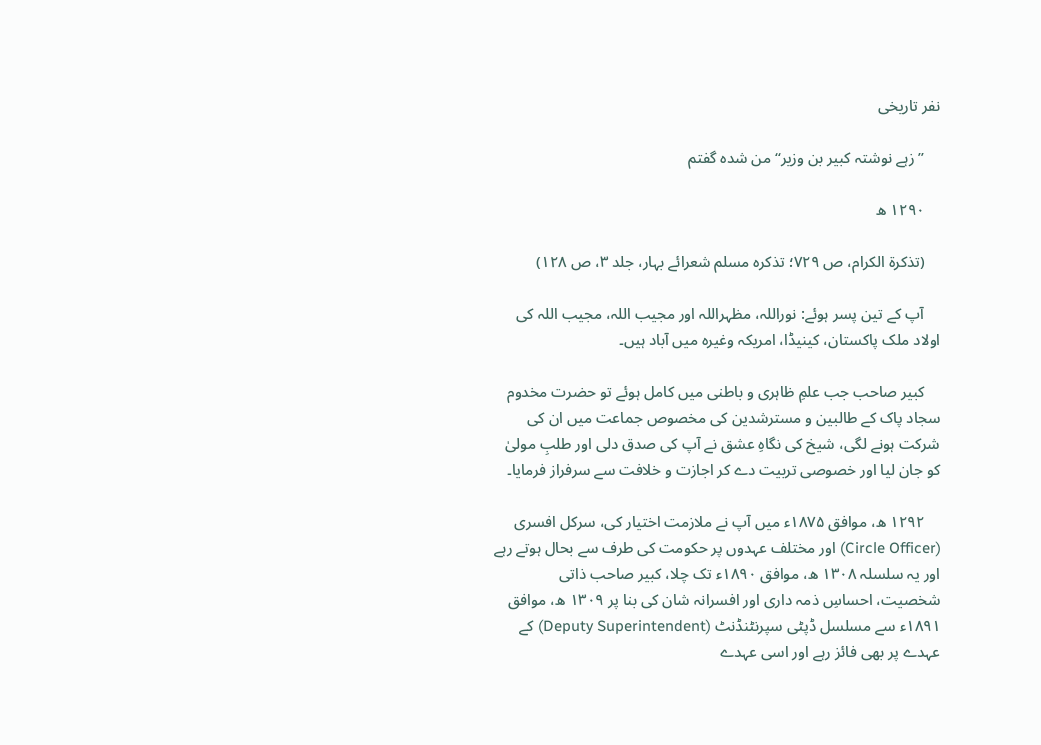نفر تاریخی

    ’’زہے نوشتہ کبیر بن وزیر‘‘ من شدہ گفتم

    ۱۲۹۰ ھ

    (تذکرۃ الکرام، ص ۷۲۹؛ تذکرہ مسلم شعرائے بہار، جلد ۳، ص ۱۲۸)

    آپ کے تین پسر ہوئے: نوراللہ، مظہراللہ اور مجیب اللہ، مجیب اللہ کی اولاد ملک پاکستان، کینیڈا، امریکہ وغیرہ میں آباد ہیں۔

    کبیر صاحب جب علمِ ظاہری و باطنی میں کامل ہوئے تو حضرت مخدوم سجاد پاک کے طالبین و مسترشدین کی مخصوص جماعت میں ان کی شرکت ہونے لگی، شیخ کی نگاہِ عشق نے آپ کی صدق دلی اور طلبِ مولیٰ کو جان لیا اور خصوصی تربیت دے کر اجازت و خلافت سے سرفراز فرمایا۔

    ۱۲۹۲ ھ، موافق ۱۸۷۵ء میں آپ نے ملازمت اختیار کی، سرکل افسری (Circle Officer) اور مختلف عہدوں پر حکومت کی طرف سے بحال ہوتے رہے اور یہ سلسلہ ۱۳۰۸ ھ، موافق ۱۸۹۰ء تک چلا، کبیر صاحب ذاتی شخصیت، احساسِ ذمہ داری اور افسرانہ شان کی بنا پر ۱۳۰۹ ھ، موافق ۱۸۹۱ء سے مسلسل ڈپٹی سپرنٹنڈنٹ (Deputy Superintendent) کے عہدے پر بھی فائز رہے اور اسی عہدے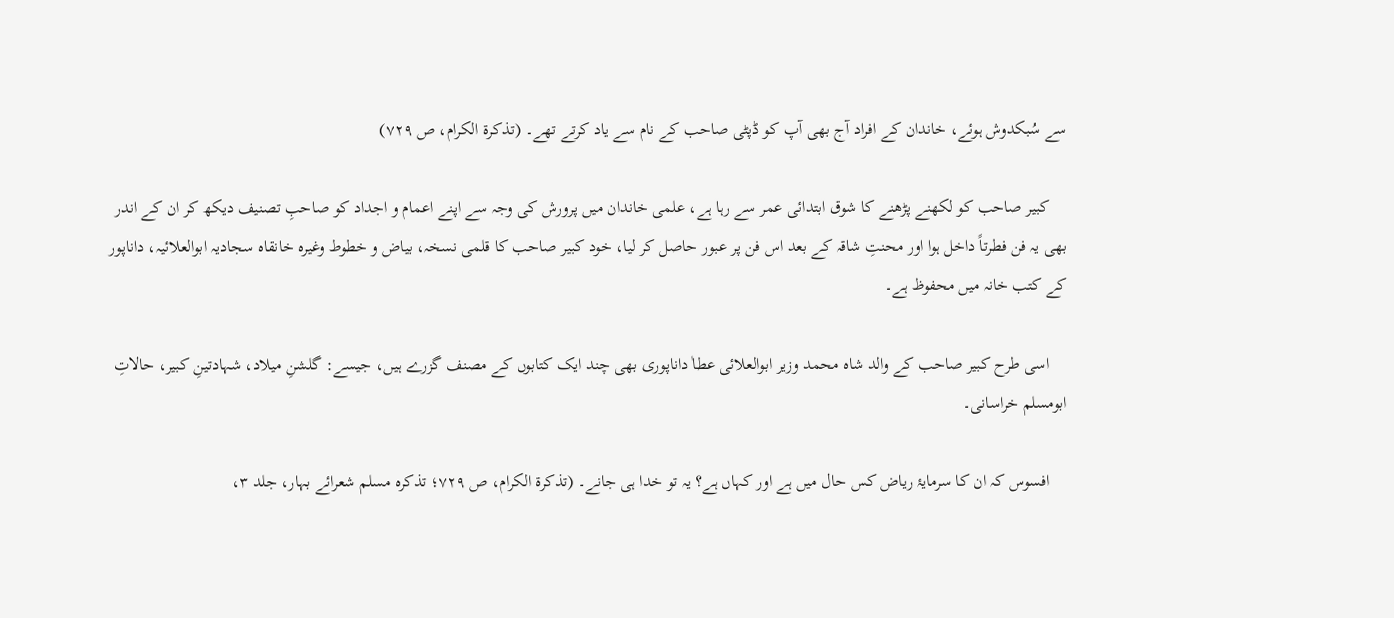سے سُبکدوش ہوئے، خاندان کے افراد آج بھی آپ کو ڈپٹی صاحب کے نام سے یاد کرتے تھے۔ (تذکرۃ الکرام، ص ۷۲۹)

    کبیر صاحب کو لکھنے پڑھنے کا شوق ابتدائی عمر سے رہا ہے، علمی خاندان میں پرورش کی وجہ سے اپنے اعمام و اجداد کو صاحبِ تصنیف دیکھ کر ان کے اندر بھی یہ فن فطرتاً داخل ہوا اور محنتِ شاقہ کے بعد اس فن پر عبور حاصل کر لیا، خود کبیر صاحب کا قلمی نسخہ، بیاض و خطوط وغیرہ خانقاہ سجادیہ ابوالعلائیہ، داناپور کے کتب خانہ میں محفوظ ہے۔

    اسی طرح کبیر صاحب کے والد شاہ محمد وزیر ابوالعلائی عطاٰ داناپوری بھی چند ایک کتابوں کے مصنف گزرے ہیں، جیسے: گلشنِ میلاد، شہادتینِ کبیر، حالاتِ ابومسلم خراسانی۔

    افسوس کہ ان کا سرمایۂ ریاض کس حال میں ہے اور کہاں ہے؟ یہ تو خدا ہی جانے۔ (تذکرۃ الکرام، ص ۷۲۹؛ تذکرہ مسلم شعرائے بہار، جلد ۳،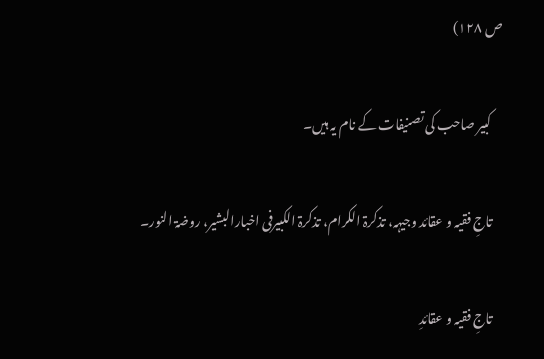ص ۱۲۸)

    کبیر صاحب کی تصنیفات کے نام یہ ہیں۔

    تاجِ فقیہ و عقائد وجیہہ، تذکرۃ الکرام، تذکرۃ الکبیرفی اخبارالبشیر، روضۃ النور۔

    تاجِ فقیہ و عقائدِ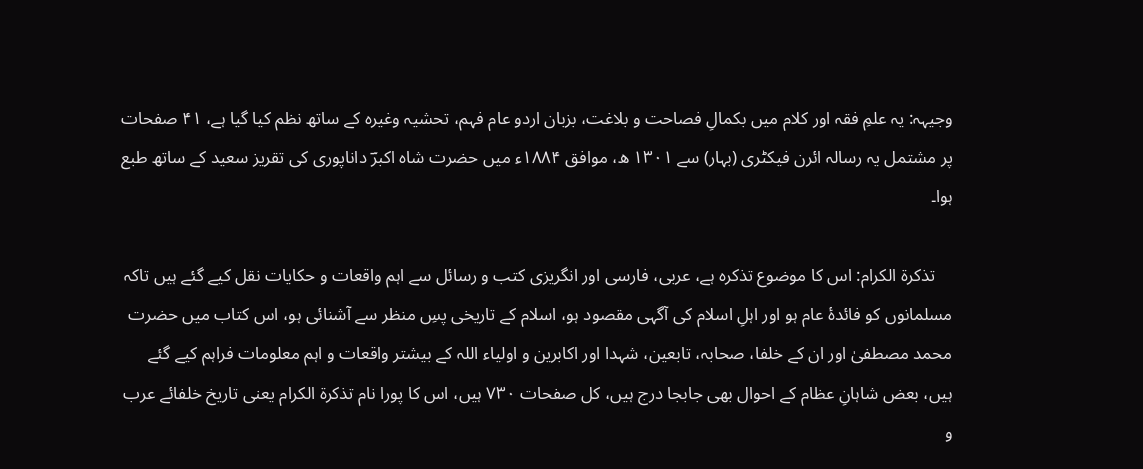وجیہہ: یہ علمِ فقہ اور کلام میں بکمالِ فصاحت و بلاغت، بزبان اردو عام فہم، تحشیہ وغیرہ کے ساتھ نظم کیا گیا ہے، ۴۱ صفحات پر مشتمل یہ رسالہ ائرن فیکٹری (بہار) سے ۱۳۰۱ ھ، موافق ۱۸۸۴ء میں حضرت شاہ اکبرؔ داناپوری کی تقریز سعید کے ساتھ طبع ہوا۔

    تذکرۃ الکرام: اس کا موضوع تذکرہ ہے، عربی، فارسی اور انگریزی کتب و رسائل سے اہم واقعات و حکایات نقل کیے گئے ہیں تاکہ مسلمانوں کو فائدۂ عام ہو اور اہلِ اسلام کی آگہی مقصود ہو، اسلام کے تاریخی پسِ منظر سے آشنائی ہو، اس کتاب میں حضرت محمد مصطفیٰ اور ان کے خلفا، صحابہ، تابعین، شہدا اور اکابرین و اولیاء اللہ کے بیشتر واقعات و اہم معلومات فراہم کیے گئے ہیں، بعض شاہانِ عظام کے احوال بھی جابجا درج ہیں، کل صفحات ۷۳۰ ہیں، اس کا پورا نام تذکرۃ الکرام یعنی تاریخ خلفائے عرب و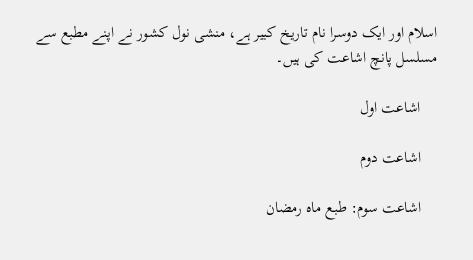اسلام اور ایک دوسرا نام تاریخ کبیر ہے، منشی نول کشور نے اپنے مطبع سے مسلسل پانچ اشاعت کی ہیں۔

    اشاعت اول

    اشاعت دوم

    اشاعت سوم: طبع ماہ رمضان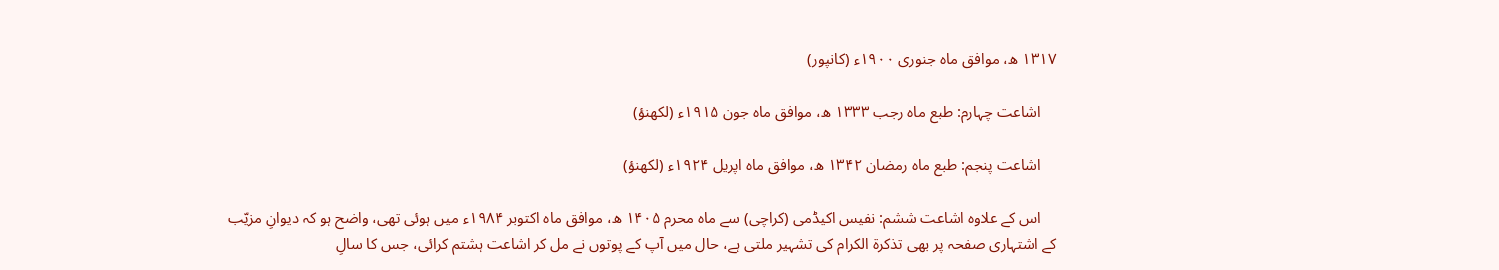۱۳۱۷ ھ، موافق ماہ جنوری ۱۹۰۰ء (کانپور)

    اشاعت چہارم: طبع ماہ رجب ۱۳۳۳ ھ، موافق ماہ جون ۱۹۱۵ء (لکھنؤ)

    اشاعت پنجم: طبع ماہ رمضان ۱۳۴۲ ھ، موافق ماہ اپریل ۱۹۲۴ء (لکھنؤ)

    اس کے علاوہ اشاعت ششم: نفیس اکیڈمی (کراچی) سے ماہ محرم ۱۴۰۵ ھ، موافق ماہ اکتوبر ۱۹۸۴ء میں ہوئی تھی، واضح ہو کہ دیوانِ مزیّب کے اشتہاری صفحہ پر بھی تذکرۃ الکرام کی تشہیر ملتی ہے، حال میں آپ کے پوتوں نے مل کر اشاعت ہشتم کرائی، جس کا سالِ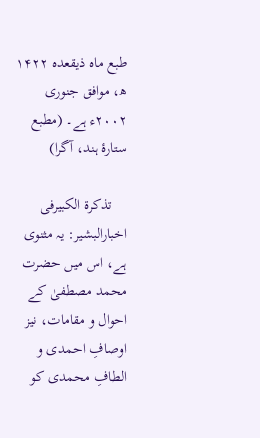طبع ماہ ذیقعدہ ۱۴۲۲ ھ، موافق جنوری ۲۰۰۲ء ہے۔ (مطبع ستارۂ ہند، آگرا)

    تذکرۃ الکبیرفی اخبارالبشیر: یہ مثنوی ہے، اس میں حضرت محمد مصطفیٰ کے احوال و مقامات، نیز اوصافِ احمدی و الطافِ محمدی کو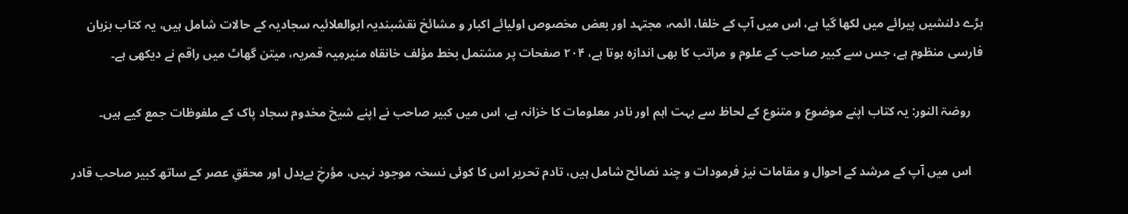بڑے دلنشیں پیرائے میں لکھا گیا ہے، اس میں آپ کے خلفا، ائمہ، مجتہد اور بعض مخصوص اولیائے اکبار و مشائخ نقشبندیہ ابوالعلائیہ سجادیہ کے حالات شامل ہیں، یہ کتاب بزبان فارسی منظوم ہے، جس سے کبیر صاحب کے علوم و مراتب کا بھی اندازہ ہوتا ہے، ۲۰۴ صفحات پر مشتمل بخط مؤلف خانقاہ منیرمِیہ قمریہ، میتن گھاٹ میں راقم نے دیکھی ہے۔

    روضۃ النور: یہ کتاب اپنے موضوع و متنوع کے لحاظ سے بہت اہم اور نادر معلومات کا خزانہ ہے، اس میں کبیر صاحب نے اپنے شیخ مخدوم سجاد پاک کے ملفوظات جمع کیے ہیں۔

    اس میں آپ کے مرشد کے احوال و مقامات نیز فرمودات و چند نصائح شامل ہیں، تادم تحریر اس کا کوئی نسخہ موجود نہیں، مؤرخِ بےبدل اور محققِ عصر کے ساتھ کبیر صاحب قادر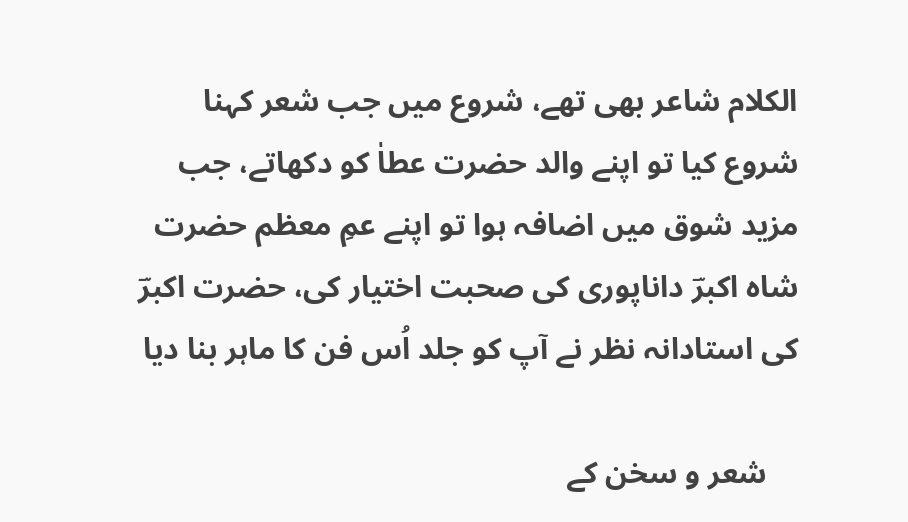الکلام شاعر بھی تھے، شروع میں جب شعر کہنا شروع کیا تو اپنے والد حضرت عطاٰ کو دکھاتے، جب مزید شوق میں اضافہ ہوا تو اپنے عمِ معظم حضرت شاہ اکبرؔ داناپوری کی صحبت اختیار کی، حضرت اکبرؔ کی استادانہ نظر نے آپ کو جلد اُس فن کا ماہر بنا دیا

    شعر و سخن کے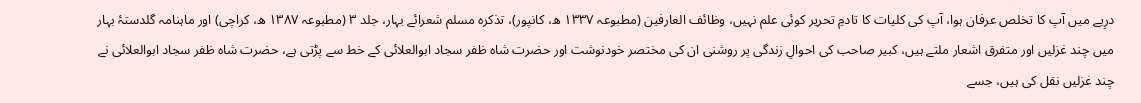درِیے میں آپ کا تخلص عرفان ہوا، آپ کی کلیات کا تادمِ تحریر کوئی علم نہیں، وظائف العارفین (مطبوعہ ۱۳۳۷ ھ، کانپور)، تذکرہ مسلم شعرائے بہار، جلد ۳ (مطبوعہ ۱۳۸۷ ھ، کراچی) اور ماہنامہ گلدستۂ بہار میں چند غزلیں اور متفرق اشعار ملتے ہیں، کبیر صاحب کی احوالِ زندگی پر روشنی ان کی مختصر خودنوشت اور حضرت شاہ ظفر سجاد ابوالعلائی کے خط سے پڑتی ہے، حضرت شاہ ظفر سجاد ابوالعلائی نے چند غزلیں نقل کی ہیں، جسے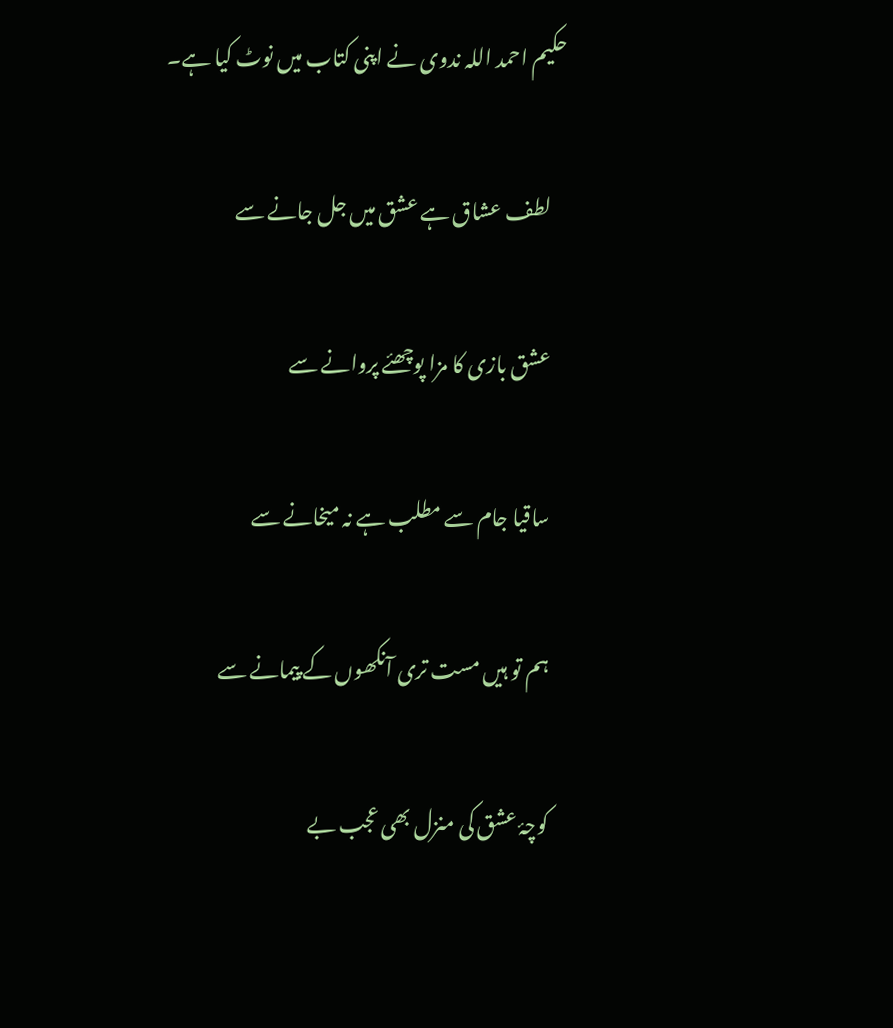حکیم احمد اللہ ندوی نے اپنی کتاب میں نوٹ کیا ہے۔

    لطف عشاق ہے عشق میں جل جانے سے

    عشق بازی کا مزا پوچھئے پروانے سے

    ساقیا جام سے مطلب ہے نہ میخانے سے

    ہم تو ہیں مست تری آنکھوں کے پیمانے سے

    کوچۂ عشق کی منزل بھی عجب بے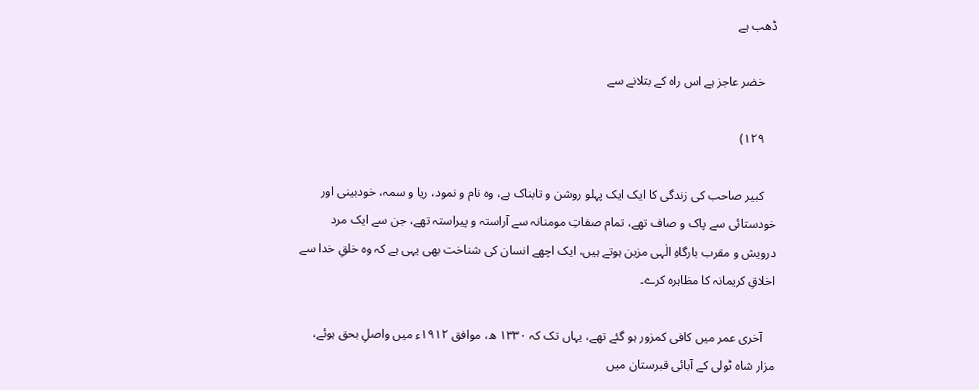ڈھب ہے

    خضر عاجز ہے اس راہ کے بتلانے سے

    ۱۲۹)

    کبیر صاحب کی زندگی کا ایک ایک پہلو روشن و تابناک ہے، وہ نام و نمود، ریا و سمہ، خودبینی اور خودستائی سے پاک و صاف تھے، تمام صفاتِ مومنانہ سے آراستہ و پیراستہ تھے، جن سے ایک مرد درویش و مقرب بارگاہِ الٰہی مزین ہوتے ہیں، ایک اچھے انسان کی شناخت بھی یہی ہے کہ وہ خلقِ خدا سے اخلاقِ کریمانہ کا مظاہرہ کرے۔

    آخری عمر میں کافی کمزور ہو گئے تھے، یہاں تک کہ ۱۳۳۰ ھ، موافق ۱۹۱۲ء میں واصلِ بحق ہوئے، مزار شاہ ٹولی کے آبائی قبرستان میں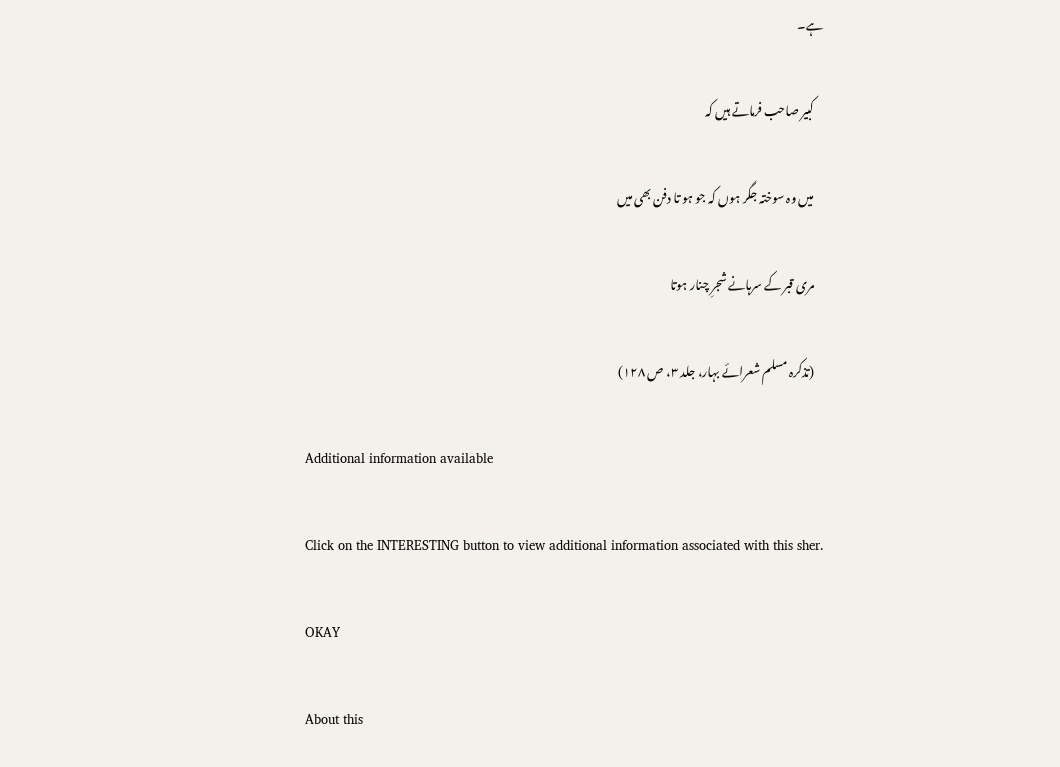ہے۔

    کبیر صاحب فرماتے ہیں کہ

    میں وہ سوختہ جگر ہوں کہ جو ہو تا دفن بھی میں

    مری قبر کے سرہانے شجرِ چنار ہوتا

    (تذکرہ مسلم شعرائے بہار، جلد ۳، ص ۱۲۸)

    Additional information available

    Click on the INTERESTING button to view additional information associated with this sher.

    OKAY

    About this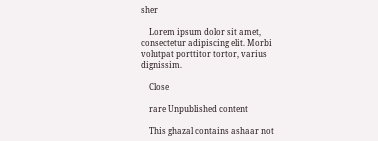sher

    Lorem ipsum dolor sit amet, consectetur adipiscing elit. Morbi volutpat porttitor tortor, varius dignissim.

    Close

    rare Unpublished content

    This ghazal contains ashaar not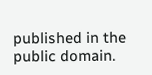published in the public domain.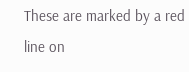These are marked by a red line on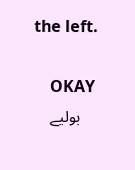the left.

    OKAY
    بولیے